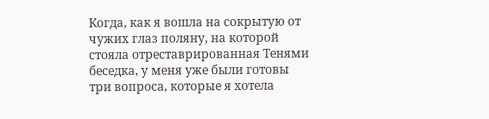Когда, как я вошла на сокрытую от чужих глаз поляну, на которой стояла отреставрированная Тенями беседка, у меня уже были готовы три вопроса, которые я хотела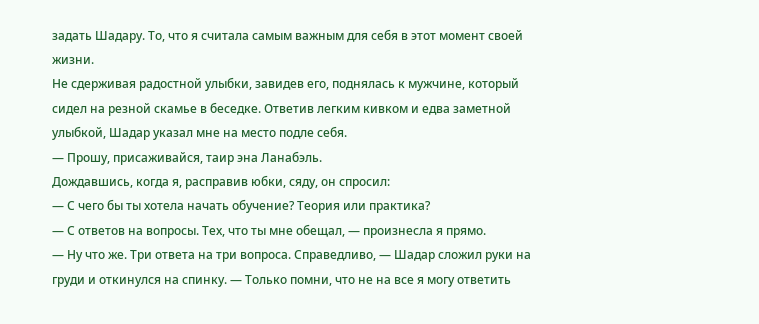задать Шадару. То, что я считала самым важным для себя в этот момент своей жизни.
Не сдерживая радостной улыбки, завидев его, поднялась к мужчине, который сидел на резной скамье в беседке. Ответив легким кивком и едва заметной улыбкой, Шадар указал мне на место подле себя.
— Прошу, присаживайся, таир эна Ланабэль.
Дождавшись, когда я, расправив юбки, сяду, он спросил:
— С чего бы ты хотела начать обучение? Теория или практика?
— С ответов на вопросы. Тех, что ты мне обещал, — произнесла я прямо.
— Ну что же. Три ответа на три вопроса. Справедливо, — Шадар сложил руки на груди и откинулся на спинку. — Только помни, что не на все я могу ответить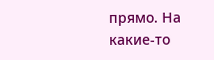прямо. На какие-то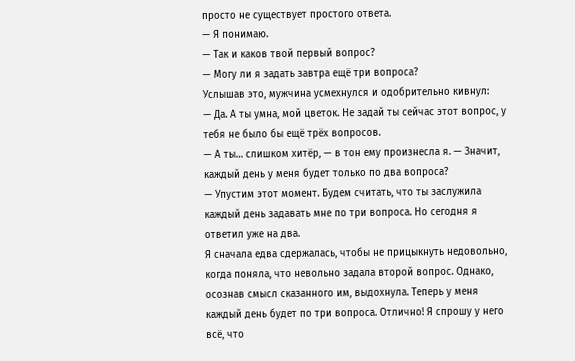просто не существует простого ответа.
— Я понимаю.
— Так и каков твой первый вопрос?
— Могу ли я задать завтра ещё три вопроса?
Услышав это, мужчина усмехнулся и одобрительно кивнул:
— Да. А ты умна, мой цветок. Не задай ты сейчас этот вопрос, у тебя не было бы ещё трёх вопросов.
— А ты… слишком хитёр, — в тон ему произнесла я. — Значит, каждый день у меня будет только по два вопроса?
— Упустим этот момент. Будем считать, что ты заслужила каждый день задавать мне по три вопроса. Но сегодня я ответил уже на два.
Я сначала едва сдержалась, чтобы не прицыкнуть недовольно, когда поняла, что невольно задала второй вопрос. Однако, осознав смысл сказанного им, выдохнула. Теперь у меня каждый день будет по три вопроса. Отлично! Я спрошу у него всё, что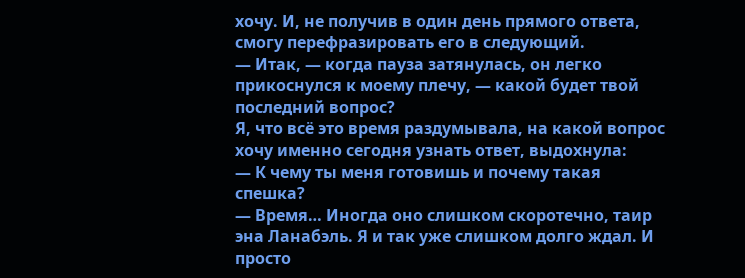хочу. И, не получив в один день прямого ответа, смогу перефразировать его в следующий.
— Итак, — когда пауза затянулась, он легко прикоснулся к моему плечу, — какой будет твой последний вопрос?
Я, что всё это время раздумывала, на какой вопрос хочу именно сегодня узнать ответ, выдохнула:
— К чему ты меня готовишь и почему такая спешка?
— Время… Иногда оно слишком скоротечно, таир эна Ланабэль. Я и так уже слишком долго ждал. И просто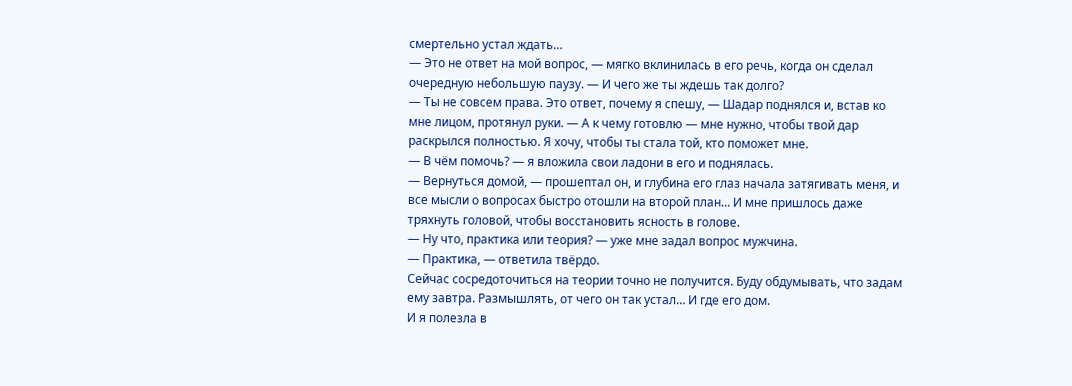смертельно устал ждать…
— Это не ответ на мой вопрос, — мягко вклинилась в его речь, когда он сделал очередную небольшую паузу. — И чего же ты ждешь так долго?
— Ты не совсем права. Это ответ, почему я спешу, — Шадар поднялся и, встав ко мне лицом, протянул руки. — А к чему готовлю — мне нужно, чтобы твой дар раскрылся полностью. Я хочу, чтобы ты стала той, кто поможет мне.
— В чём помочь? — я вложила свои ладони в его и поднялась.
— Вернуться домой, — прошептал он, и глубина его глаз начала затягивать меня, и все мысли о вопросах быстро отошли на второй план… И мне пришлось даже тряхнуть головой, чтобы восстановить ясность в голове.
— Ну что, практика или теория? — уже мне задал вопрос мужчина.
— Практика, — ответила твёрдо.
Сейчас сосредоточиться на теории точно не получится. Буду обдумывать, что задам ему завтра. Размышлять, от чего он так устал… И где его дом.
И я полезла в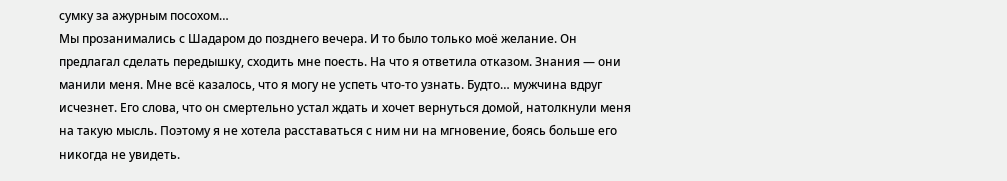сумку за ажурным посохом…
Мы прозанимались с Шадаром до позднего вечера. И то было только моё желание. Он предлагал сделать передышку, сходить мне поесть. На что я ответила отказом. Знания — они манили меня. Мне всё казалось, что я могу не успеть что-то узнать. Будто… мужчина вдруг исчезнет. Его слова, что он смертельно устал ждать и хочет вернуться домой, натолкнули меня на такую мысль. Поэтому я не хотела расставаться с ним ни на мгновение, боясь больше его никогда не увидеть.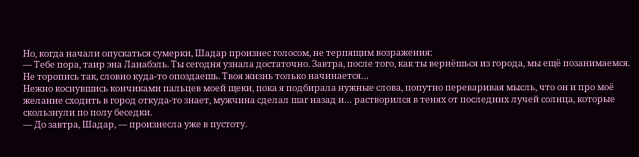Но, когда начали опускаться сумерки, Шадар произнес голосом, не терпящим возражения:
— Тебе пора, таир эна Ланабэль. Ты сегодня узнала достаточно. Завтра, после того, как ты вернёшься из города, мы ещё позанимаемся. Не торопись так, словно куда-то опоздаешь. Твоя жизнь только начинается…
Нежно коснувшись кончиками пальцев моей щеки, пока я подбирала нужные слова, попутно переваривая мысль, что он и про моё желание сходить в город откуда-то знает, мужчина сделал шаг назад и… растворился в тенях от последних лучей солнца, которые скользнули по полу беседки.
— До завтра, Шадар, — произнесла уже в пустоту.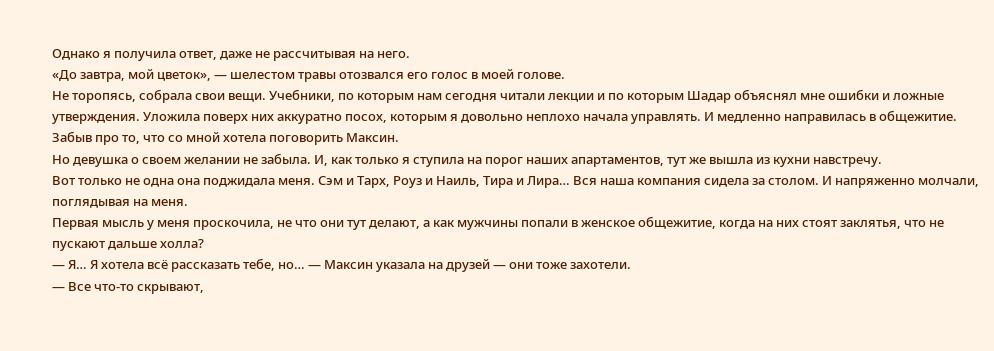Однако я получила ответ, даже не рассчитывая на него.
«До завтра, мой цветок», — шелестом травы отозвался его голос в моей голове.
Не торопясь, собрала свои вещи. Учебники, по которым нам сегодня читали лекции и по которым Шадар объяснял мне ошибки и ложные утверждения. Уложила поверх них аккуратно посох, которым я довольно неплохо начала управлять. И медленно направилась в общежитие. Забыв про то, что со мной хотела поговорить Максин.
Но девушка о своем желании не забыла. И, как только я ступила на порог наших апартаментов, тут же вышла из кухни навстречу.
Вот только не одна она поджидала меня. Сэм и Тарх, Роуз и Наиль, Тира и Лира… Вся наша компания сидела за столом. И напряженно молчали, поглядывая на меня.
Первая мысль у меня проскочила, не что они тут делают, а как мужчины попали в женское общежитие, когда на них стоят заклятья, что не пускают дальше холла?
— Я… Я хотела всё рассказать тебе, но… — Максин указала на друзей — они тоже захотели.
— Все что-то скрывают,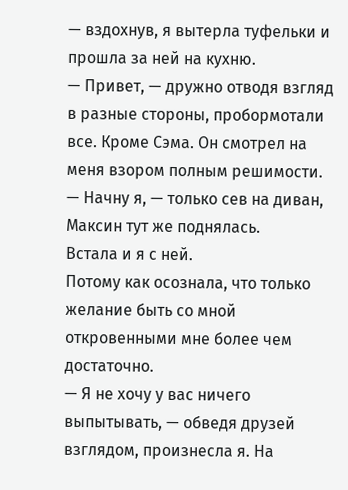— вздохнув, я вытерла туфельки и прошла за ней на кухню.
— Привет, — дружно отводя взгляд в разные стороны, пробормотали все. Кроме Сэма. Он смотрел на меня взором полным решимости.
— Начну я, — только сев на диван, Максин тут же поднялась.
Встала и я с ней.
Потому как осознала, что только желание быть со мной откровенными мне более чем достаточно.
— Я не хочу у вас ничего выпытывать, — обведя друзей взглядом, произнесла я. На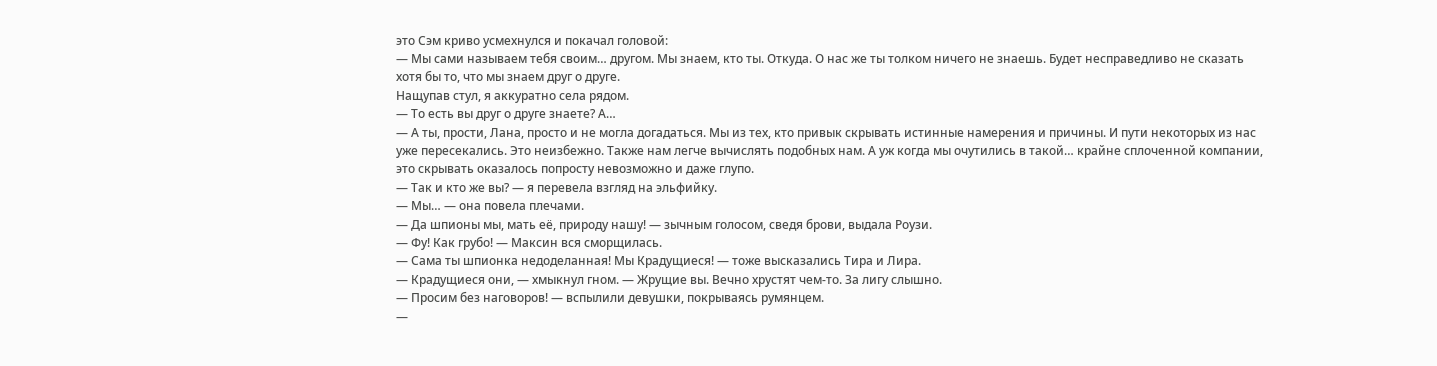это Сэм криво усмехнулся и покачал головой:
— Мы сами называем тебя своим… другом. Мы знаем, кто ты. Откуда. О нас же ты толком ничего не знаешь. Будет несправедливо не сказать хотя бы то, что мы знаем друг о друге.
Нащупав стул, я аккуратно села рядом.
— То есть вы друг о друге знаете? А…
— А ты, прости, Лана, просто и не могла догадаться. Мы из тех, кто привык скрывать истинные намерения и причины. И пути некоторых из нас уже пересекались. Это неизбежно. Также нам легче вычислять подобных нам. А уж когда мы очутились в такой… крайне сплоченной компании, это скрывать оказалось попросту невозможно и даже глупо.
— Так и кто же вы? — я перевела взгляд на эльфийку.
— Мы… — она повела плечами.
— Да шпионы мы, мать её, природу нашу! — зычным голосом, сведя брови, выдала Роузи.
— Фу! Как грубо! — Максин вся сморщилась.
— Сама ты шпионка недоделанная! Мы Крадущиеся! — тоже высказались Тира и Лира.
— Крадущиеся они, — хмыкнул гном. — Жрущие вы. Вечно хрустят чем-то. За лигу слышно.
— Просим без наговоров! — вспылили девушки, покрываясь румянцем.
—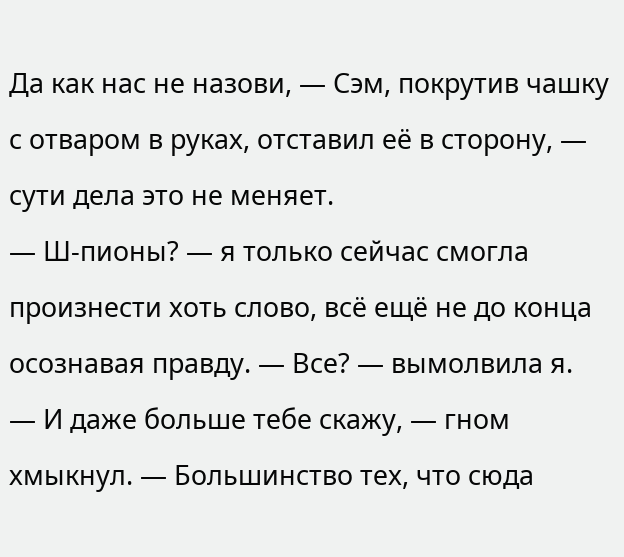Да как нас не назови, — Сэм, покрутив чашку с отваром в руках, отставил её в сторону, — сути дела это не меняет.
— Ш-пионы? — я только сейчас смогла произнести хоть слово, всё ещё не до конца осознавая правду. — Все? — вымолвила я.
— И даже больше тебе скажу, — гном хмыкнул. — Большинство тех, что сюда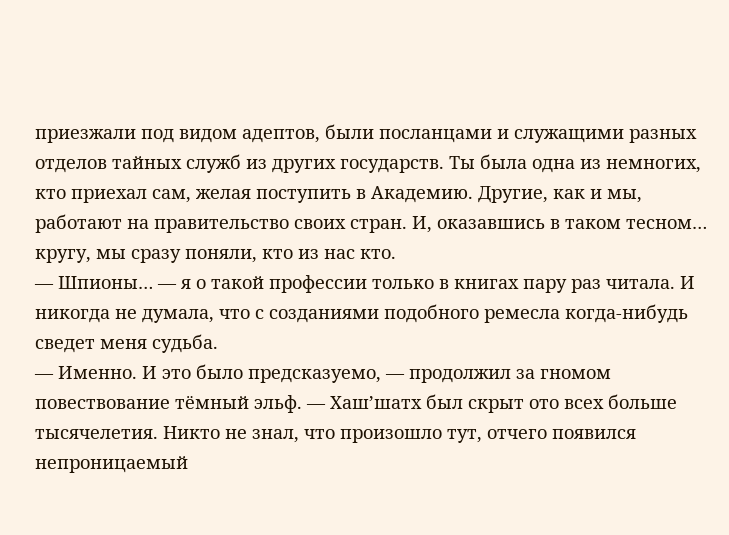приезжали под видом адептов, были посланцами и служащими разных отделов тайных служб из других государств. Ты была одна из немногих, кто приехал сам, желая поступить в Академию. Другие, как и мы, работают на правительство своих стран. И, оказавшись в таком тесном… кругу, мы сразу поняли, кто из нас кто.
— Шпионы… — я о такой профессии только в книгах пару раз читала. И никогда не думала, что с созданиями подобного ремесла когда-нибудь сведет меня судьба.
— Именно. И это было предсказуемо, — продолжил за гномом повествование тёмный эльф. — Хаш’шатх был скрыт ото всех больше тысячелетия. Никто не знал, что произошло тут, отчего появился непроницаемый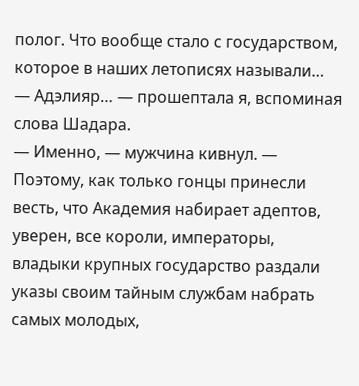полог. Что вообще стало с государством, которое в наших летописях называли…
— Адэлияр… — прошептала я, вспоминая слова Шадара.
— Именно, — мужчина кивнул. — Поэтому, как только гонцы принесли весть, что Академия набирает адептов, уверен, все короли, императоры, владыки крупных государство раздали указы своим тайным службам набрать самых молодых,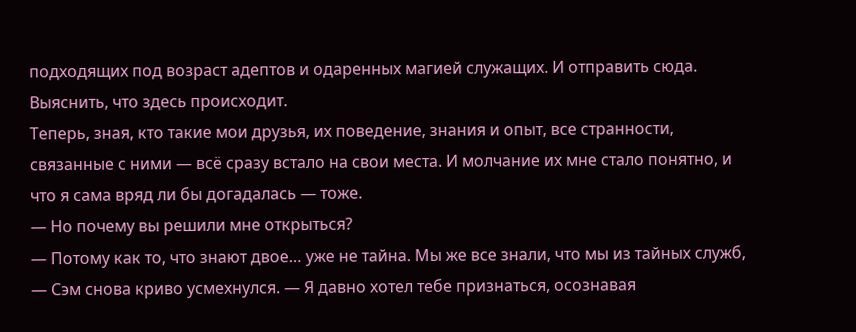подходящих под возраст адептов и одаренных магией служащих. И отправить сюда. Выяснить, что здесь происходит.
Теперь, зная, кто такие мои друзья, их поведение, знания и опыт, все странности, связанные с ними — всё сразу встало на свои места. И молчание их мне стало понятно, и что я сама вряд ли бы догадалась — тоже.
— Но почему вы решили мне открыться?
— Потому как то, что знают двое… уже не тайна. Мы же все знали, что мы из тайных служб, — Сэм снова криво усмехнулся. — Я давно хотел тебе признаться, осознавая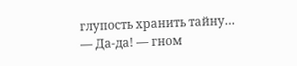глупость хранить тайну…
— Да-да! — гном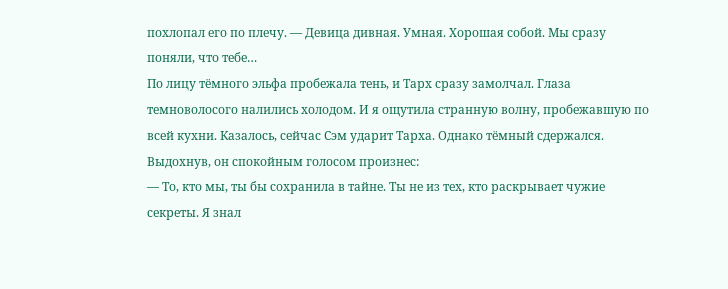похлопал его по плечу. — Девица дивная. Умная. Хорошая собой. Мы сразу поняли, что тебе…
По лицу тёмного эльфа пробежала тень, и Тарх сразу замолчал. Глаза темноволосого налились холодом. И я ощутила странную волну, пробежавшую по всей кухни. Казалось, сейчас Сэм ударит Тарха. Однако тёмный сдержался. Выдохнув, он спокойным голосом произнес:
— То, кто мы, ты бы сохранила в тайне. Ты не из тех, кто раскрывает чужие секреты. Я знал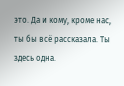это. Да и кому, кроме нас, ты бы всё рассказала. Ты здесь одна.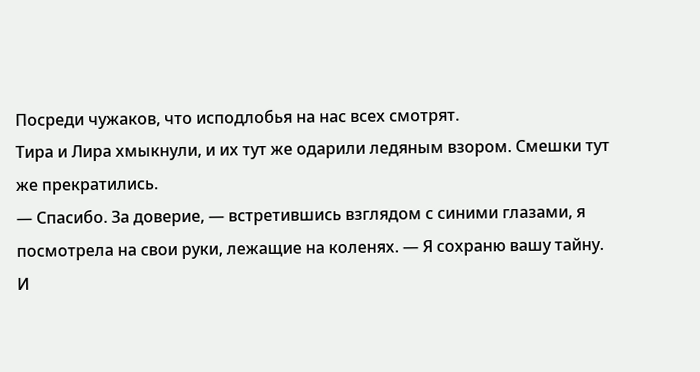Посреди чужаков, что исподлобья на нас всех смотрят.
Тира и Лира хмыкнули, и их тут же одарили ледяным взором. Смешки тут же прекратились.
— Спасибо. За доверие, — встретившись взглядом с синими глазами, я посмотрела на свои руки, лежащие на коленях. — Я сохраню вашу тайну. И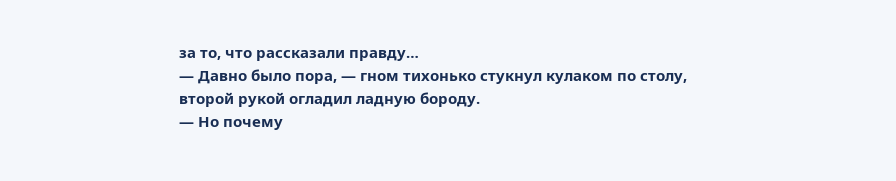за то, что рассказали правду…
— Давно было пора, — гном тихонько стукнул кулаком по столу, второй рукой огладил ладную бороду.
— Но почему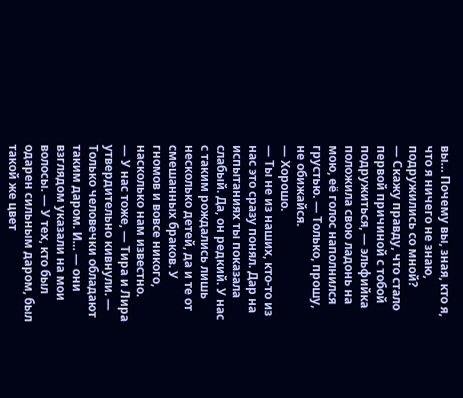вы… Почему вы, зная, кто я, что я ничего не знаю, подружились со мной?
— Скажу правду, что стало первой причиной с тобой подружиться, — эльфийка положила свою ладонь на мою, её голос наполнился грустью. — Только, прошу, не обижайся.
— Хорошо.
— Ты не из наших, кто-то из нас это сразу понял. Дар на испытаниях ты показала слабый. Да, он редкий. У нас с таким рождались лишь несколько детей, да и те от смешанных браков. У гномов и вовсе никого, насколько нам известно.
— У нас тоже, — Тира и Лира утвердительно кивнули. — Только человечки обладают таким даром. И… — они взглядом указали на мои волосы. — У тех, кто был одарен сильным даром, был такой же цвет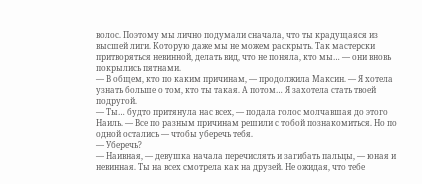волос. Поэтому мы лично подумали сначала, что ты крадущаяся из высшей лиги. Которую даже мы не можем раскрыть. Так мастерски притворяться невинной, делать вид, что не поняла, кто мы… — они вновь покрылись пятнами.
— В общем, кто по каким причинам, — продолжила Максин. — Я хотела узнать больше о том, кто ты такая. А потом… Я захотела стать твоей подругой.
— Ты… будто притянула нас всех, — подала голос молчавшая до этого Наиль. — Все по разным причинам решили с тобой познакомиться. Но по одной остались — чтобы уберечь тебя.
— Уберечь?
— Наивная, — девушка начала перечислять и загибать пальцы, — юная и невинная. Ты на всех смотрела как на друзей. Не ожидая, что тебе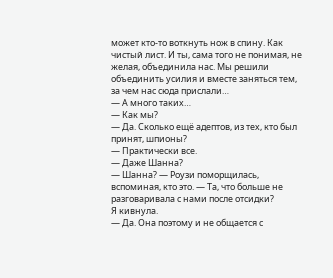может кто-то воткнуть нож в спину. Как чистый лист. И ты, сама того не понимая, не желая, объединила нас. Мы решили объединить усилия и вместе заняться тем, за чем нас сюда прислали…
— А много таких…
— Как мы?
— Да. Сколько ещё адептов, из тех, кто был принят, шпионы?
— Практически все.
— Даже Шанна?
— Шанна? — Роузи поморщилась, вспоминая, кто это. — Та, что больше не разговаривала с нами после отсидки?
Я кивнула.
— Да. Она поэтому и не общается с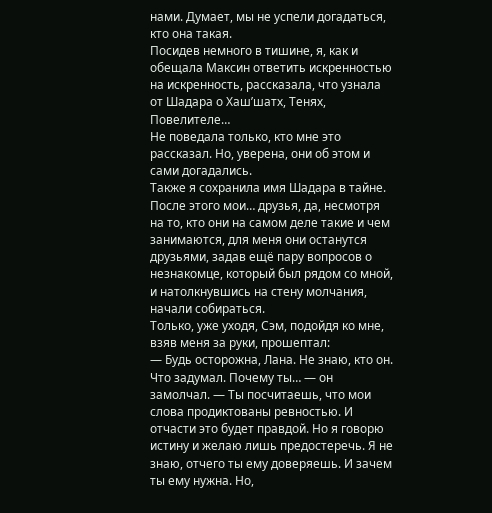нами. Думает, мы не успели догадаться, кто она такая.
Посидев немного в тишине, я, как и обещала Максин ответить искренностью на искренность, рассказала, что узнала от Шадара о Хаш’шатх, Тенях, Повелителе…
Не поведала только, кто мне это рассказал. Но, уверена, они об этом и сами догадались.
Также я сохранила имя Шадара в тайне.
После этого мои… друзья, да, несмотря на то, кто они на самом деле такие и чем занимаются, для меня они останутся друзьями, задав ещё пару вопросов о незнакомце, который был рядом со мной, и натолкнувшись на стену молчания, начали собираться.
Только, уже уходя, Сэм, подойдя ко мне, взяв меня за руки, прошептал:
— Будь осторожна, Лана. Не знаю, кто он. Что задумал. Почему ты… — он замолчал. — Ты посчитаешь, что мои слова продиктованы ревностью. И отчасти это будет правдой. Но я говорю истину и желаю лишь предостеречь. Я не знаю, отчего ты ему доверяешь. И зачем ты ему нужна. Но,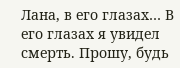Лана, в его глазах… В его глазах я увидел смерть. Прошу, будь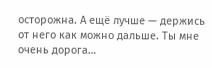осторожна. А ещё лучше — держись от него как можно дальше. Ты мне очень дорога…